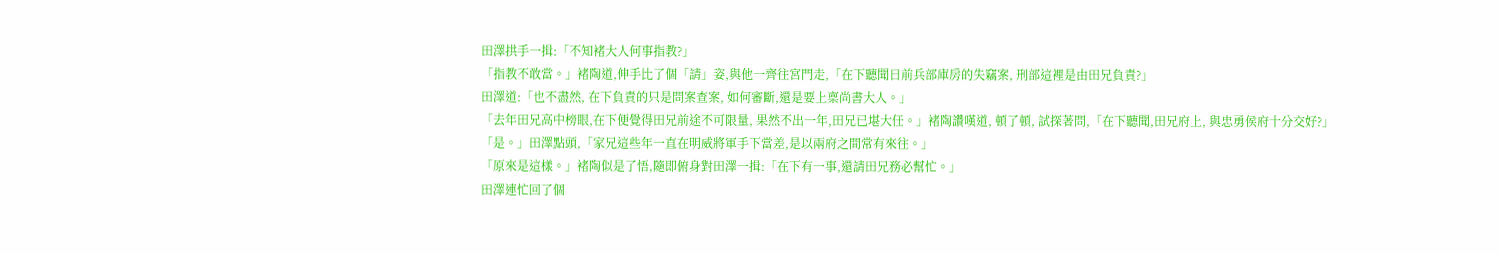田澤拱手一揖:「不知褚大人何事指教?」
「指教不敢當。」褚陶道,伸手比了個「請」姿,與他一齊往宮門走,「在下聽聞日前兵部庫房的失竊案, 刑部這裡是由田兄負責?」
田澤道:「也不盡然, 在下負責的只是問案查案, 如何審斷,還是要上稟尚書大人。」
「去年田兄高中榜眼,在下便覺得田兄前途不可限量, 果然不出一年,田兄已堪大任。」褚陶讚嘆道, 頓了頓, 試探著問,「在下聽聞,田兄府上, 與忠勇侯府十分交好?」
「是。」田澤點頭,「家兄這些年一直在明威將軍手下當差,是以兩府之間常有來往。」
「原來是這樣。」褚陶似是了悟,隨即俯身對田澤一揖:「在下有一事,還請田兄務必幫忙。」
田澤連忙回了個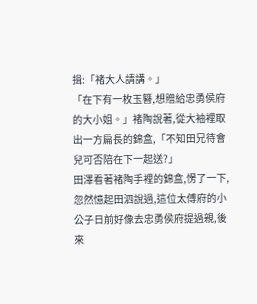揖:「褚大人請講。」
「在下有一枚玉簪,想贈給忠勇侯府的大小姐。」褚陶說著,從大袖裡取出一方扁長的錦盒,「不知田兄待會兒可否陪在下一起送?」
田澤看著褚陶手裡的錦盒,愣了一下,忽然憶起田泗說過,這位太傅府的小公子日前好像去忠勇侯府提過親,後來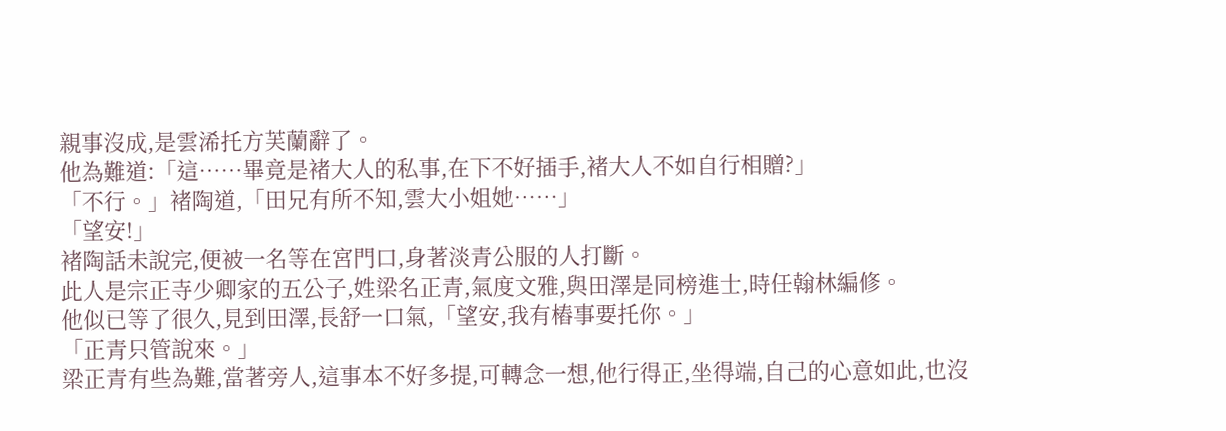親事沒成,是雲浠托方芙蘭辭了。
他為難道:「這……畢竟是褚大人的私事,在下不好插手,褚大人不如自行相贈?」
「不行。」褚陶道,「田兄有所不知,雲大小姐她……」
「望安!」
褚陶話未說完,便被一名等在宮門口,身著淡青公服的人打斷。
此人是宗正寺少卿家的五公子,姓梁名正青,氣度文雅,與田澤是同榜進士,時任翰林編修。
他似已等了很久,見到田澤,長舒一口氣,「望安,我有樁事要托你。」
「正青只管說來。」
梁正青有些為難,當著旁人,這事本不好多提,可轉念一想,他行得正,坐得端,自己的心意如此,也沒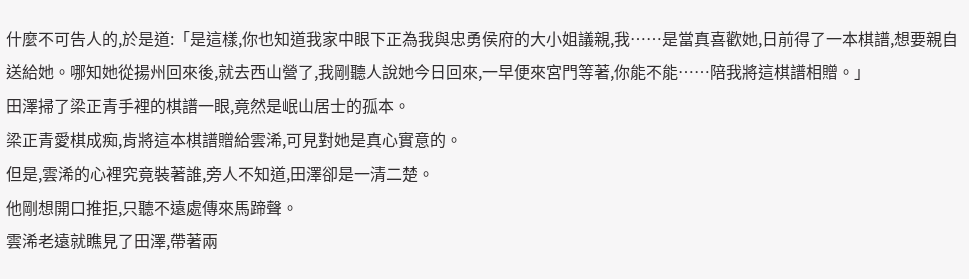什麼不可告人的,於是道:「是這樣,你也知道我家中眼下正為我與忠勇侯府的大小姐議親,我……是當真喜歡她,日前得了一本棋譜,想要親自送給她。哪知她從揚州回來後,就去西山營了,我剛聽人說她今日回來,一早便來宮門等著,你能不能……陪我將這棋譜相贈。」
田澤掃了梁正青手裡的棋譜一眼,竟然是岷山居士的孤本。
梁正青愛棋成痴,肯將這本棋譜贈給雲浠,可見對她是真心實意的。
但是,雲浠的心裡究竟裝著誰,旁人不知道,田澤卻是一清二楚。
他剛想開口推拒,只聽不遠處傳來馬蹄聲。
雲浠老遠就瞧見了田澤,帶著兩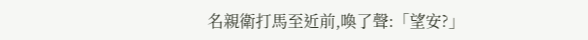名親衛打馬至近前,喚了聲:「望安?」